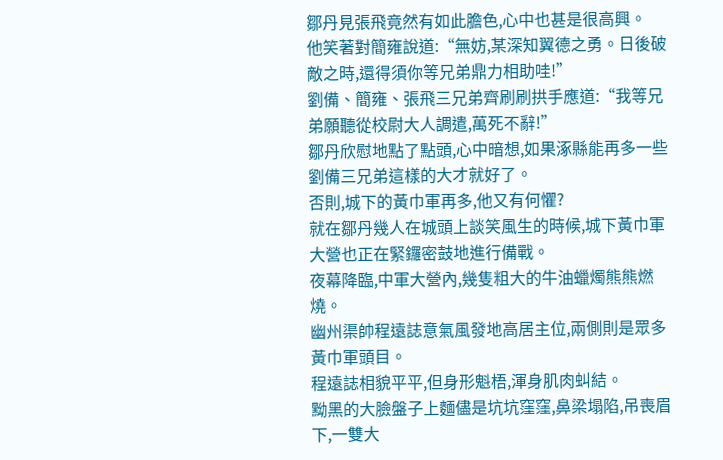鄒丹見張飛竟然有如此膽色,心中也甚是很高興。
他笑著對簡雍說道:“無妨,某深知翼德之勇。日後破敵之時,還得須你等兄弟鼎力相助哇!”
劉備、簡雍、張飛三兄弟齊刷刷拱手應道:“我等兄弟願聽從校尉大人調遣,萬死不辭!”
鄒丹欣慰地點了點頭,心中暗想,如果涿縣能再多一些劉備三兄弟這樣的大才就好了。
否則,城下的黃巾軍再多,他又有何懼?
就在鄒丹幾人在城頭上談笑風生的時候,城下黃巾軍大營也正在緊鑼密鼓地進行備戰。
夜幕降臨,中軍大營內,幾隻粗大的牛油蠟燭熊熊燃燒。
幽州渠帥程遠誌意氣風發地高居主位,兩側則是眾多黃巾軍頭目。
程遠誌相貌平平,但身形魁梧,渾身肌肉虯結。
黝黑的大臉盤子上麵儘是坑坑窪窪,鼻梁塌陷,吊喪眉下,一雙大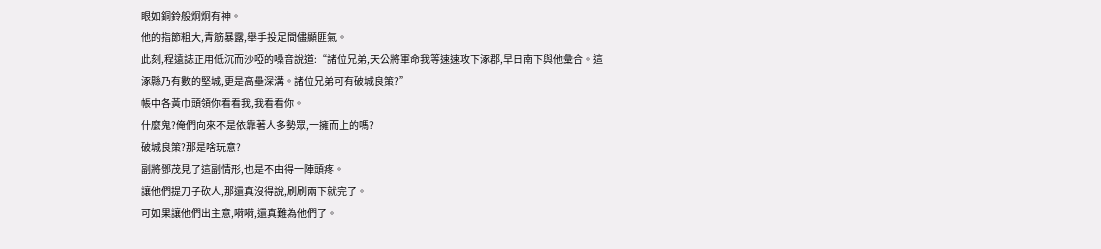眼如銅鈴般炯炯有神。
他的指節粗大,青筋暴露,舉手投足間儘顯匪氣。
此刻,程遠誌正用低沉而沙啞的嗓音說道:“諸位兄弟,天公將軍命我等速速攻下涿郡,早日南下與他彙合。這涿縣乃有數的堅城,更是高壘深溝。諸位兄弟可有破城良策?”
帳中各黃巾頭領你看看我,我看看你。
什麼鬼?俺們向來不是依靠著人多勢眾,一擁而上的嗎?
破城良策?那是啥玩意?
副將鄧茂見了這副情形,也是不由得一陣頭疼。
讓他們提刀子砍人,那還真沒得說,刷刷兩下就完了。
可如果讓他們出主意,嗬嗬,還真難為他們了。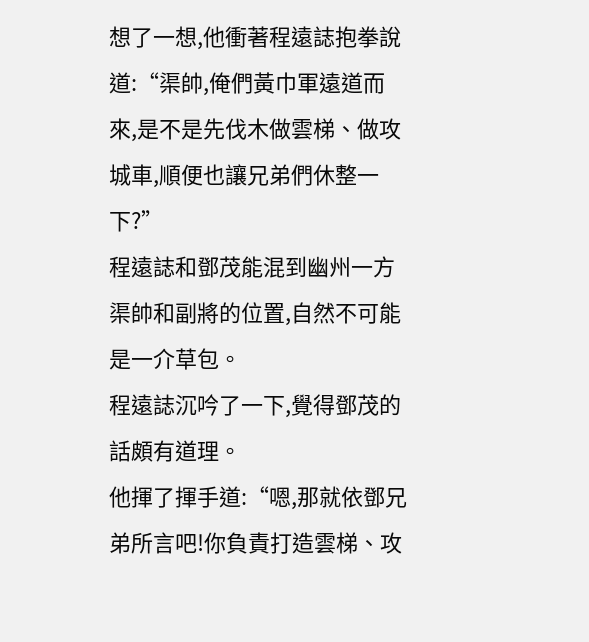想了一想,他衝著程遠誌抱拳說道:“渠帥,俺們黃巾軍遠道而來,是不是先伐木做雲梯、做攻城車,順便也讓兄弟們休整一下?”
程遠誌和鄧茂能混到幽州一方渠帥和副將的位置,自然不可能是一介草包。
程遠誌沉吟了一下,覺得鄧茂的話頗有道理。
他揮了揮手道:“嗯,那就依鄧兄弟所言吧!你負責打造雲梯、攻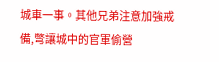城車一事。其他兄弟注意加強戒備,彆讓城中的官軍偷營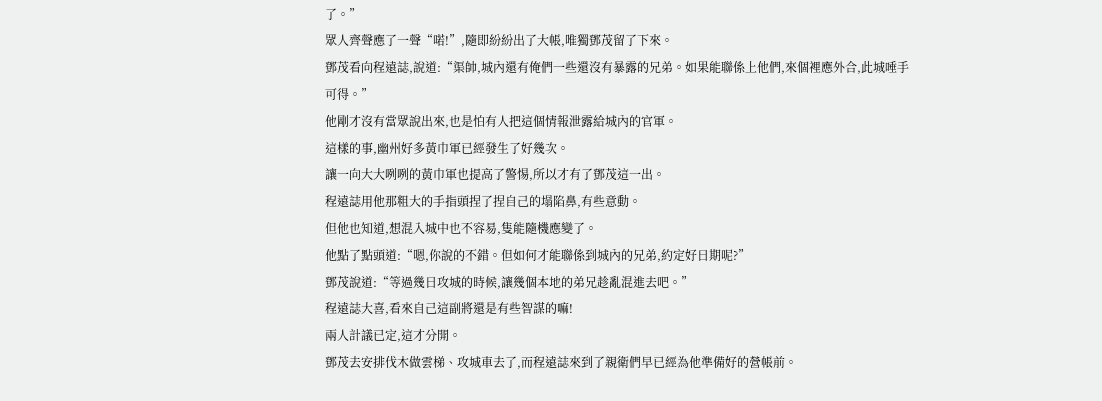了。”
眾人齊聲應了一聲“喏!”,隨即紛紛出了大帳,唯獨鄧茂留了下來。
鄧茂看向程遠誌,說道:“渠帥,城內還有俺們一些還沒有暴露的兄弟。如果能聯係上他們,來個裡應外合,此城唾手可得。”
他剛才沒有當眾說出來,也是怕有人把這個情報泄露給城內的官軍。
這樣的事,幽州好多黃巾軍已經發生了好幾次。
讓一向大大咧咧的黃巾軍也提高了警惕,所以才有了鄧茂這一出。
程遠誌用他那粗大的手指頭捏了捏自己的塌陷鼻,有些意動。
但他也知道,想混入城中也不容易,隻能隨機應變了。
他點了點頭道:“嗯,你說的不錯。但如何才能聯係到城內的兄弟,約定好日期呢?”
鄧茂說道:“等過幾日攻城的時候,讓幾個本地的弟兄趁亂混進去吧。”
程遠誌大喜,看來自己這副將還是有些智謀的嘛!
兩人計議已定,這才分開。
鄧茂去安排伐木做雲梯、攻城車去了,而程遠誌來到了親衛們早已經為他準備好的營帳前。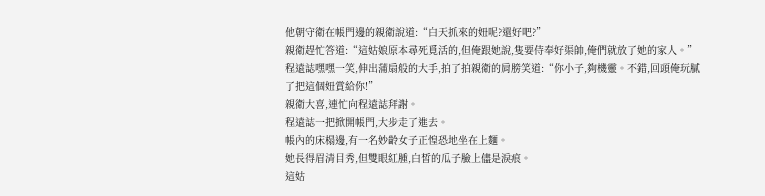他朝守衛在帳門邊的親衛說道:“白天抓來的妞呢?還好吧?”
親衛趕忙答道:“這姑娘原本尋死覓活的,但俺跟她說,隻要侍奉好渠帥,俺們就放了她的家人。”
程遠誌嘿嘿一笑,伸出蒲扇般的大手,拍了拍親衛的肩膀笑道:“你小子,夠機靈。不錯,回頭俺玩膩了把這個妞賞給你!”
親衛大喜,連忙向程遠誌拜謝。
程遠誌一把掀開帳門,大步走了進去。
帳內的床榻邊,有一名妙齡女子正惶恐地坐在上麵。
她長得眉清目秀,但雙眼紅腫,白皙的瓜子臉上儘是淚痕。
這姑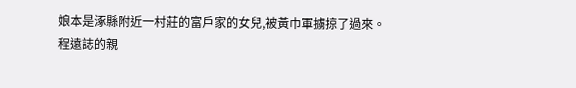娘本是涿縣附近一村莊的富戶家的女兒,被黃巾軍擄掠了過來。
程遠誌的親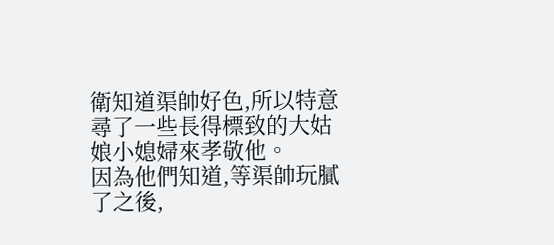衛知道渠帥好色,所以特意尋了一些長得標致的大姑娘小媳婦來孝敬他。
因為他們知道,等渠帥玩膩了之後,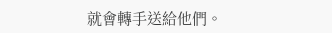就會轉手送給他們。